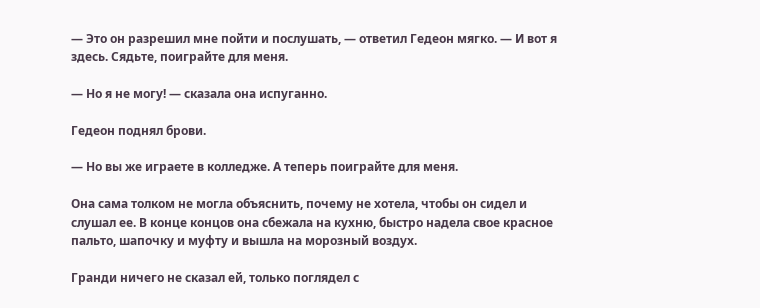— Это он разрешил мне пойти и послушать, — ответил Гедеон мягко. — И вот я здесь. Сядьте, поиграйте для меня.

— Но я не могу! — сказала она испуганно.

Гедеон поднял брови.

— Но вы же играете в колледже. А теперь поиграйте для меня.

Она сама толком не могла объяснить, почему не хотела, чтобы он сидел и слушал ее. В конце концов она сбежала на кухню, быстро надела свое красное пальто, шапочку и муфту и вышла на морозный воздух.

Гранди ничего не сказал ей, только поглядел с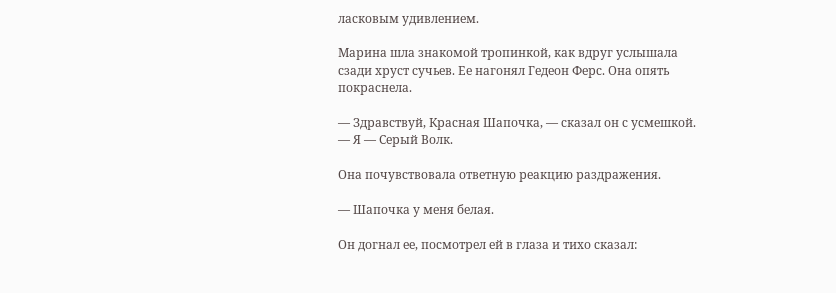ласковым удивлением.

Марина шла знакомой тропинкой, как вдруг услышала сзади хруст сучьев. Ее нагонял Гедеон Ферс. Она опять покраснела.

— Здравствуй, Красная Шапочка, — сказал он с усмешкой. — Я — Серый Волк.

Она почувствовала ответную реакцию раздражения.

— Шапочка у меня белая.

Он догнал ее, посмотрел ей в глаза и тихо сказал: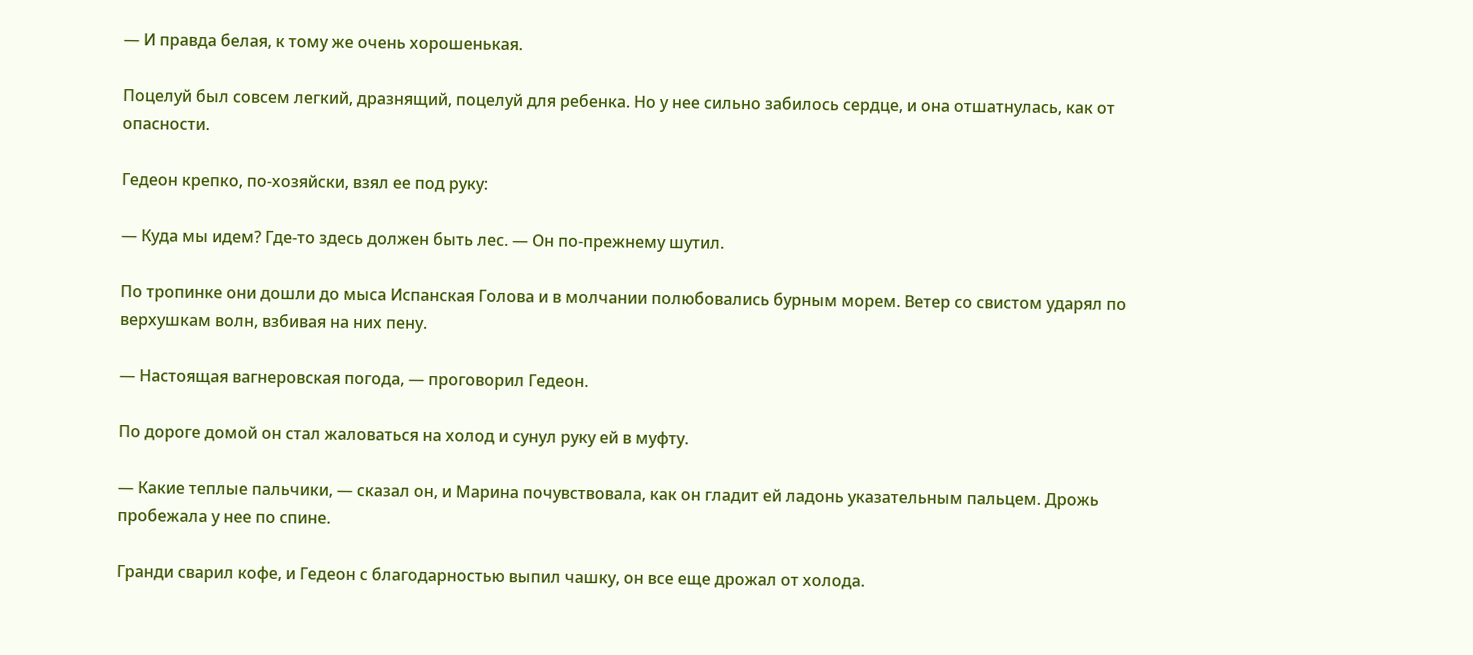— И правда белая, к тому же очень хорошенькая.

Поцелуй был совсем легкий, дразнящий, поцелуй для ребенка. Но у нее сильно забилось сердце, и она отшатнулась, как от опасности.

Гедеон крепко, по-хозяйски, взял ее под руку:

— Куда мы идем? Где-то здесь должен быть лес. — Он по-прежнему шутил.

По тропинке они дошли до мыса Испанская Голова и в молчании полюбовались бурным морем. Ветер со свистом ударял по верхушкам волн, взбивая на них пену.

— Настоящая вагнеровская погода, — проговорил Гедеон.

По дороге домой он стал жаловаться на холод и сунул руку ей в муфту.

— Какие теплые пальчики, — сказал он, и Марина почувствовала, как он гладит ей ладонь указательным пальцем. Дрожь пробежала у нее по спине.

Гранди сварил кофе, и Гедеон с благодарностью выпил чашку, он все еще дрожал от холода.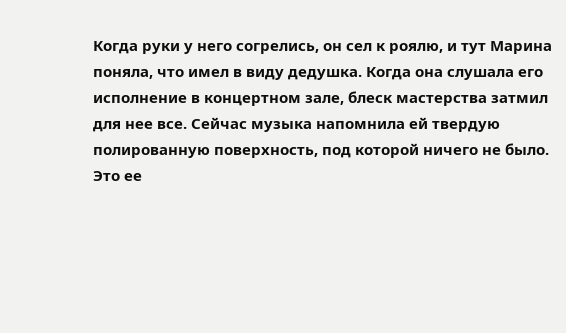Когда руки у него согрелись, он сел к роялю, и тут Марина поняла, что имел в виду дедушка. Когда она слушала его исполнение в концертном зале, блеск мастерства затмил для нее все. Сейчас музыка напомнила ей твердую полированную поверхность, под которой ничего не было. Это ее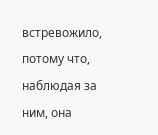встревожило, потому что, наблюдая за ним, она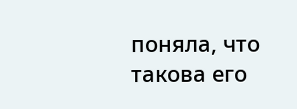поняла, что такова его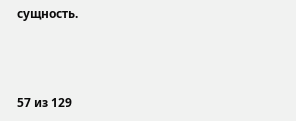сущность.



57 из 129